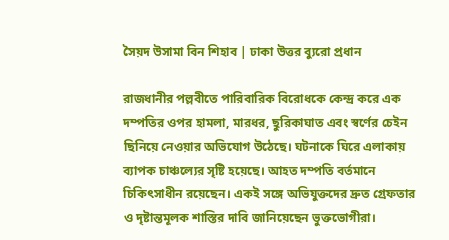সৈয়দ উসামা বিন শিহাব | ঢাকা উত্তর ব্যুরো প্রধান

রাজধানীর পল্লবীতে পারিবারিক বিরোধকে কেন্দ্র করে এক দম্পতির ওপর হামলা, মারধর, ছুরিকাঘাত এবং স্বর্ণের চেইন ছিনিয়ে নেওয়ার অভিযোগ উঠেছে। ঘটনাকে ঘিরে এলাকায় ব্যাপক চাঞ্চল্যের সৃষ্টি হয়েছে। আহত দম্পতি বর্তমানে চিকিৎসাধীন রয়েছেন। একই সঙ্গে অভিযুক্তদের দ্রুত গ্রেফতার ও দৃষ্টান্তমূলক শাস্তির দাবি জানিয়েছেন ভুক্তভোগীরা।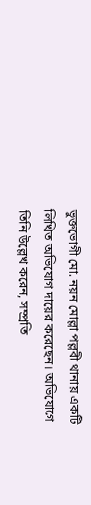ভুক্তভোগী মো. নয়ন মোল্লা পল্লবী থানায় একটি লিখিত অভিযোগ দায়ের করেছেন। অভিযোগে তিনি উল্লেখ করেন, সম্প্রতি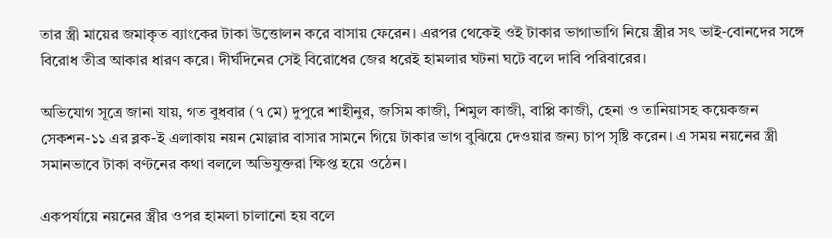তার স্ত্রী মায়ের জমাকৃত ব্যাংকের টাকা উত্তোলন করে বাসায় ফেরেন। এরপর থেকেই ওই টাকার ভাগাভাগি নিয়ে স্ত্রীর সৎ ভাই-বোনদের সঙ্গে বিরোধ তীব্র আকার ধারণ করে। দীর্ঘদিনের সেই বিরোধের জের ধরেই হামলার ঘটনা ঘটে বলে দাবি পরিবারের।

অভিযোগ সূত্রে জানা যায়, গত বুধবার (৭ মে) দুপুরে শাহীনুর, জসিম কাজী, শিমুল কাজী, বাপ্পি কাজী, হেনা ও তানিয়াসহ কয়েকজন সেকশন-১১ এর ব্লক-ই এলাকায় নয়ন মোল্লার বাসার সামনে গিয়ে টাকার ভাগ বুঝিয়ে দেওয়ার জন্য চাপ সৃষ্টি করেন। এ সময় নয়নের স্ত্রী সমানভাবে টাকা বণ্টনের কথা বললে অভিযুক্তরা ক্ষিপ্ত হয়ে ওঠেন।

একপর্যায়ে নয়নের স্ত্রীর ওপর হামলা চালানো হয় বলে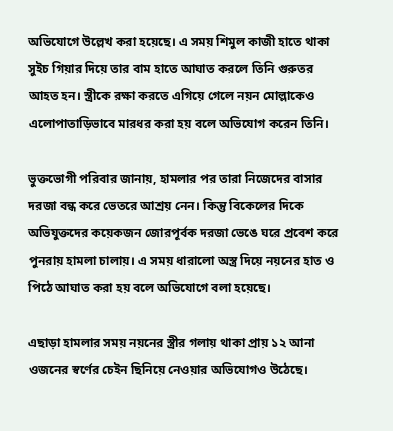অভিযোগে উল্লেখ করা হয়েছে। এ সময় শিমুল কাজী হাতে থাকা সুইচ গিয়ার দিয়ে তার বাম হাতে আঘাত করলে তিনি গুরুতর আহত হন। স্ত্রীকে রক্ষা করতে এগিয়ে গেলে নয়ন মোল্লাকেও এলোপাতাড়িভাবে মারধর করা হয় বলে অভিযোগ করেন তিনি।

ভুক্তভোগী পরিবার জানায়, হামলার পর তারা নিজেদের বাসার দরজা বন্ধ করে ভেতরে আশ্রয় নেন। কিন্তু বিকেলের দিকে অভিযুক্তদের কয়েকজন জোরপূর্বক দরজা ভেঙে ঘরে প্রবেশ করে পুনরায় হামলা চালায়। এ সময় ধারালো অস্ত্র দিয়ে নয়নের হাত ও পিঠে আঘাত করা হয় বলে অভিযোগে বলা হয়েছে।

এছাড়া হামলার সময় নয়নের স্ত্রীর গলায় থাকা প্রায় ১২ আনা ওজনের স্বর্ণের চেইন ছিনিয়ে নেওয়ার অভিযোগও উঠেছে।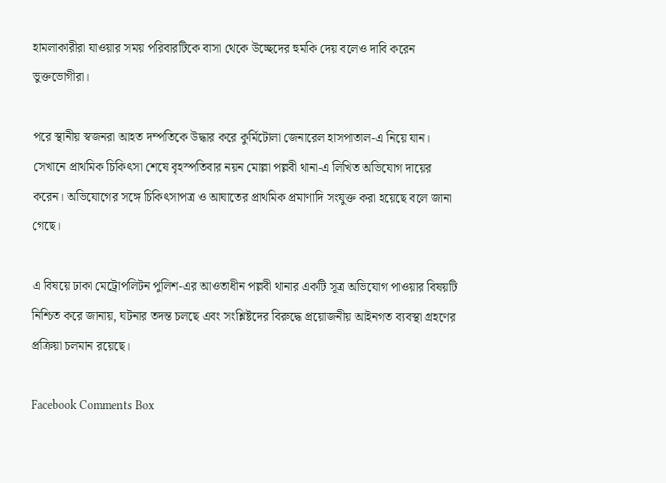হামলাকারীরা যাওয়ার সময় পরিবারটিকে বাসা থেকে উচ্ছেদের হুমকি দেয় বলেও দাবি করেন ভুক্তভোগীরা।

পরে স্থানীয় স্বজনরা আহত দম্পতিকে উদ্ধার করে কুর্মিটোলা জেনারেল হাসপাতাল-এ নিয়ে যান। সেখানে প্রাথমিক চিকিৎসা শেষে বৃহস্পতিবার নয়ন মোল্লা পল্লবী থানা-এ লিখিত অভিযোগ দায়ের করেন। অভিযোগের সঙ্গে চিকিৎসাপত্র ও আঘাতের প্রাথমিক প্রমাণাদি সংযুক্ত করা হয়েছে বলে জানা গেছে।

এ বিষয়ে ঢাকা মেট্রোপলিটন পুলিশ-এর আওতাধীন পল্লবী থানার একটি সূত্র অভিযোগ পাওয়ার বিষয়টি নিশ্চিত করে জানায়, ঘটনার তদন্ত চলছে এবং সংশ্লিষ্টদের বিরুদ্ধে প্রয়োজনীয় আইনগত ব্যবস্থা গ্রহণের প্রক্রিয়া চলমান রয়েছে।

Facebook Comments Box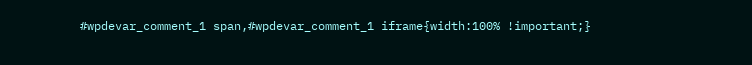#wpdevar_comment_1 span,#wpdevar_comment_1 iframe{width:100% !important;}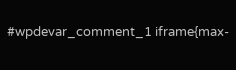#wpdevar_comment_1 iframe{max-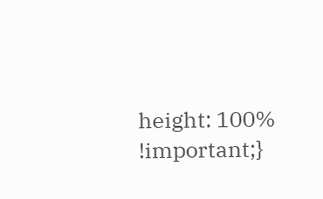height: 100% !important;}